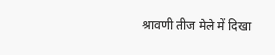श्रावणी तीज मेले में दिखा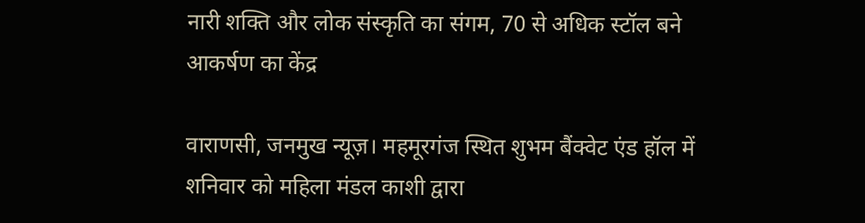नारी शक्ति और लोक संस्कृति का संगम, 70 से अधिक स्टॉल बने आकर्षण का केंद्र

वाराणसी, जनमुख न्यूज़। महमूरगंज स्थित शुभम बैंक्वेट एंड हॉल में शनिवार को महिला मंडल काशी द्वारा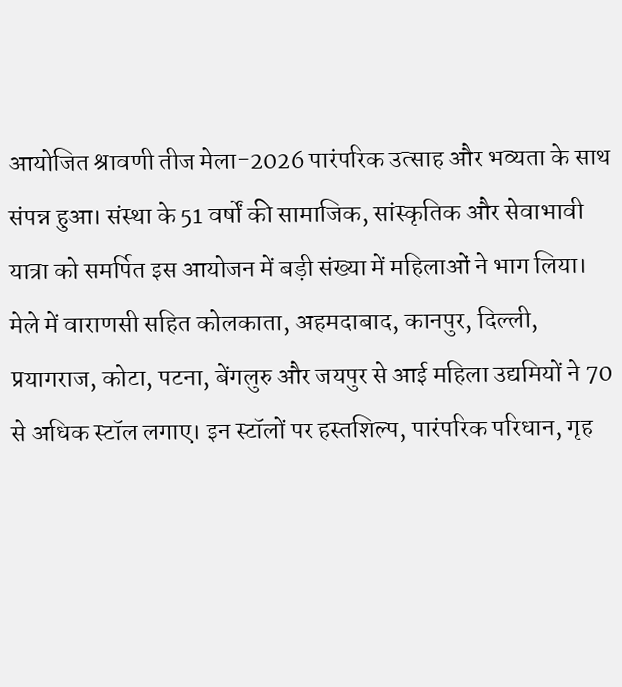आयोजित श्रावणी तीज मेला-2026 पारंपरिक उत्साह और भव्यता के साथ संपन्न हुआ। संस्था के 51 वर्षों की सामाजिक, सांस्कृतिक और सेवाभावी यात्रा को समर्पित इस आयोजन में बड़ी संख्या में महिलाओं ने भाग लिया।
मेले में वाराणसी सहित कोलकाता, अहमदाबाद, कानपुर, दिल्ली, प्रयागराज, कोटा, पटना, बेंगलुरु और जयपुर से आई महिला उद्यमियों ने 70 से अधिक स्टॉल लगाए। इन स्टॉलों पर हस्तशिल्प, पारंपरिक परिधान, गृह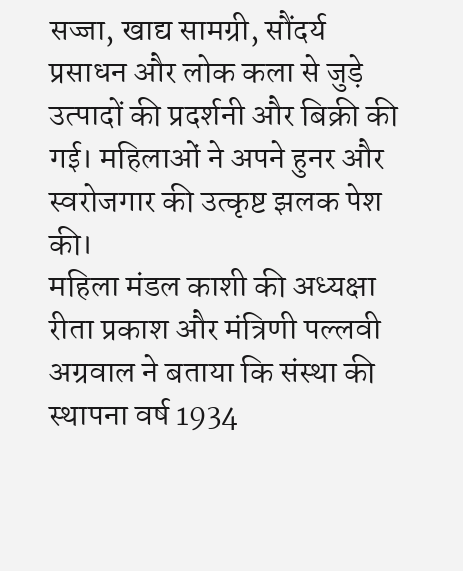सज्जा, खाद्य सामग्री, सौंदर्य प्रसाधन और लोक कला से जुड़े उत्पादों की प्रदर्शनी और बिक्री की गई। महिलाओं ने अपने हुनर और स्वरोजगार की उत्कृष्ट झलक पेश की।
महिला मंडल काशी की अध्यक्षा रीता प्रकाश और मंत्रिणी पल्लवी अग्रवाल ने बताया कि संस्था की स्थापना वर्ष 1934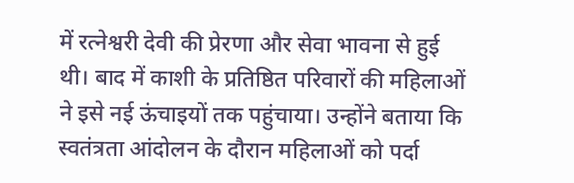में रत्नेश्वरी देवी की प्रेरणा और सेवा भावना से हुई थी। बाद में काशी के प्रतिष्ठित परिवारों की महिलाओं ने इसे नई ऊंचाइयों तक पहुंचाया। उन्होंने बताया कि स्वतंत्रता आंदोलन के दौरान महिलाओं को पर्दा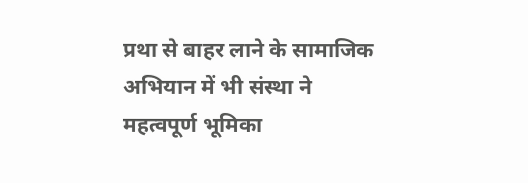प्रथा से बाहर लाने के सामाजिक अभियान में भी संस्था ने महत्वपूर्ण भूमिका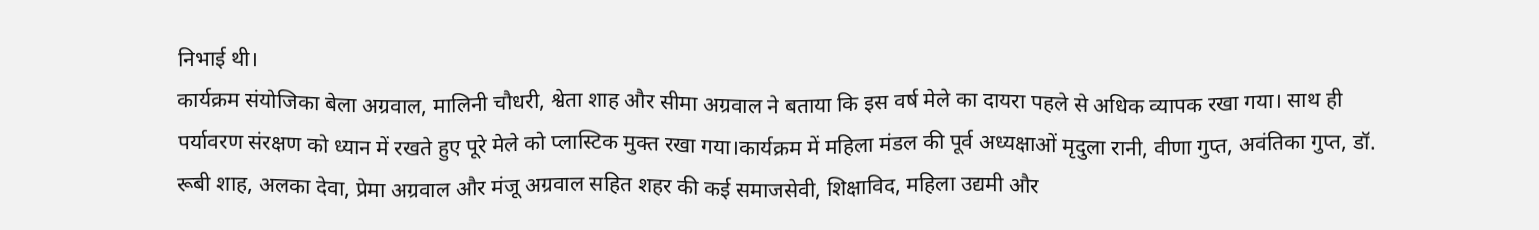निभाई थी।
कार्यक्रम संयोजिका बेला अग्रवाल, मालिनी चौधरी, श्वेता शाह और सीमा अग्रवाल ने बताया कि इस वर्ष मेले का दायरा पहले से अधिक व्यापक रखा गया। साथ ही पर्यावरण संरक्षण को ध्यान में रखते हुए पूरे मेले को प्लास्टिक मुक्त रखा गया।कार्यक्रम में महिला मंडल की पूर्व अध्यक्षाओं मृदुला रानी, वीणा गुप्त, अवंतिका गुप्त, डॉ. रूबी शाह, अलका देवा, प्रेमा अग्रवाल और मंजू अग्रवाल सहित शहर की कई समाजसेवी, शिक्षाविद, महिला उद्यमी और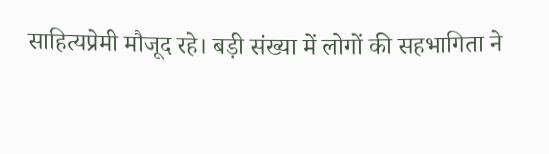साहित्यप्रेमी मौजूद रहे। बड़ी संख्या में लोगों की सहभागिता ने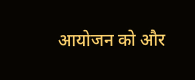आयोजन को और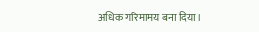अधिक गरिमामय बना दिया।